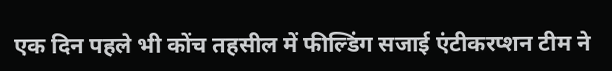एक दिन पहले भी कोंच तहसील में फील्डिंग सजाई एंटीकरप्शन टीम ने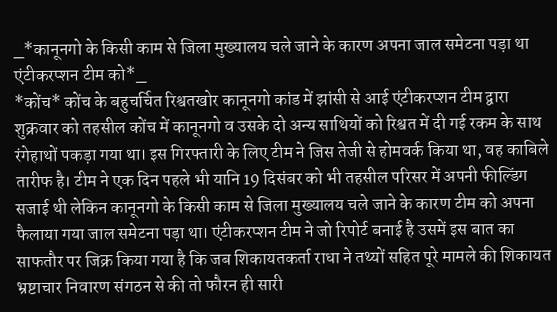_*कानूनगो के किसी काम से जिला मुख्यालय चले जाने के कारण अपना जाल समेटना पड़ा था एंटीकरप्शन टीम को*_
*कोंच* कोंच के बहुचर्चित रिश्वतखोर कानूनगो कांड में झांसी से आई एंटीकरप्शन टीम द्वारा शुक्रवार को तहसील कोंच में कानूनगो व उसके दो अन्य साथियों को रिश्वत में दी गई रकम के साथ रंगेहाथों पकड़ा गया था। इस गिरफ्तारी के लिए टीम ने जिस तेजी से होमवर्क किया था, वह काबिले तारीफ है। टीम ने एक दिन पहले भी यानि 19 दिसंबर को भी तहसील परिसर में अपनी फील्डिंग सजाई थी लेकिन कानूनगो के किसी काम से जिला मुख्यालय चले जाने के कारण टीम को अपना फैलाया गया जाल समेटना पड़ा था। एंटीकरप्शन टीम ने जो रिपोर्ट बनाई है उसमें इस बात का साफतौर पर जिक्र किया गया है कि जब शिकायतकर्ता राधा ने तथ्यों सहित पूरे मामले की शिकायत भ्रष्टाचार निवारण संगठन से की तो फौरन ही सारी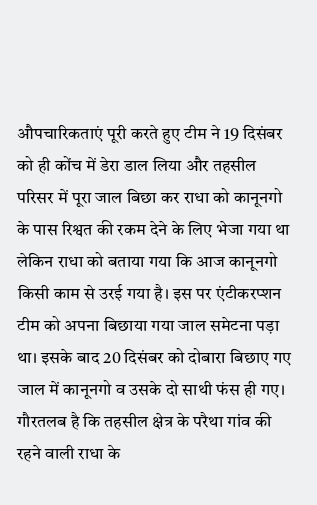औपचारिकताएं पूरी करते हुए टीम ने 19 दिसंबर को ही कोंच में डेरा डाल लिया और तहसील परिसर में पूरा जाल बिछा कर राधा को कानूनगो के पास रिश्वत की रकम देने के लिए भेजा गया था लेकिन राधा को बताया गया कि आज कानूनगो किसी काम से उरई गया है। इस पर एंटीकरप्शन टीम को अपना बिछाया गया जाल समेटना पड़ा था। इसके बाद 20 दिसंबर को दोबारा बिछाए गए जाल में कानूनगो व उसके दो साथी फंस ही गए। गौरतलब है कि तहसील क्षेत्र के परैथा गांव की रहने वाली राधा के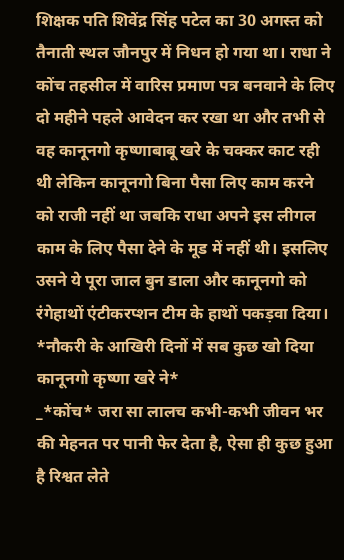शिक्षक पति शिवेंद्र सिंह पटेल का 30 अगस्त को तैनाती स्थल जौनपुर में निधन हो गया था। राधा ने कोंच तहसील में वारिस प्रमाण पत्र बनवाने के लिए दो महीने पहले आवेदन कर रखा था और तभी से वह कानूनगो कृष्णाबाबू खरे के चक्कर काट रही थी लेकिन कानूनगो बिना पैसा लिए काम करने को राजी नहीं था जबकि राधा अपने इस लीगल काम के लिए पैसा देने के मूड में नहीं थी। इसलिए उसने ये पूरा जाल बुन डाला और कानूनगो को रंगेहाथों एंटीकरप्शन टीम के हाथों पकड़वा दिया।
*नौकरी के आखिरी दिनों में सब कुछ खो दिया कानूनगो कृष्णा खरे ने*
_*कोंच* जरा सा लालच कभी-कभी जीवन भर की मेहनत पर पानी फेर देता है, ऐसा ही कुछ हुआ है रिश्वत लेते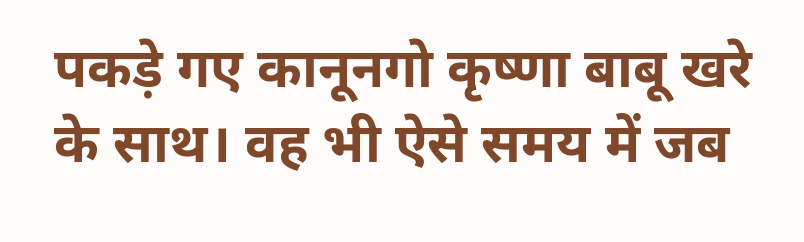पकड़े गए कानूनगो कृष्णा बाबू खरे के साथ। वह भी ऐसे समय में जब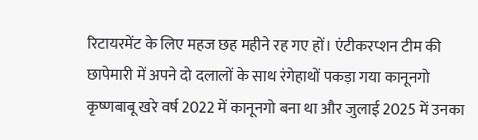रिटायरमेंट के लिए महज छह महीने रह गए हों। एंटीकरप्शन टीम की छापेमारी में अपने दो दलालों के साथ रंगेहाथों पकड़ा गया कानूनगो कृष्णबाबू खरे वर्ष 2022 में कानूनगो बना था और जुलाई 2025 में उनका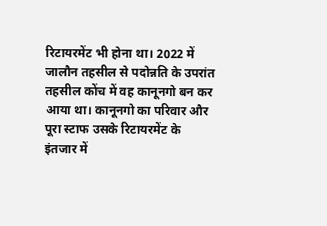रिटायरमेंट भी होना था। 2022 में जालौन तहसील से पदोन्नति के उपरांत तहसील कोंच में वह कानूनगो बन कर आया था। कानूनगो का परिवार और पूरा स्टाफ उसके रिटायरमेंट के इंतजार में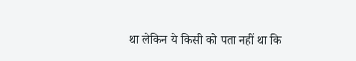था लेकिन ये किसी को पता नहीं था कि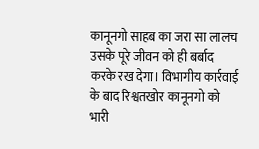कानूनगो साहब का जरा सा लालच उसके पूरे जीवन को ही बर्बाद करके रख देगा। विभागीय कार्रवाई के बाद रिश्वतखोर कानूनगो को भारी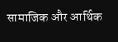सामाजिक और आर्थिक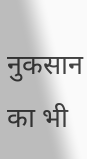नुकसान का भी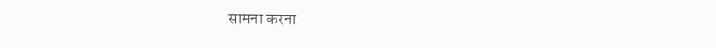सामना करना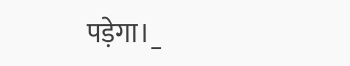पड़ेगा।_